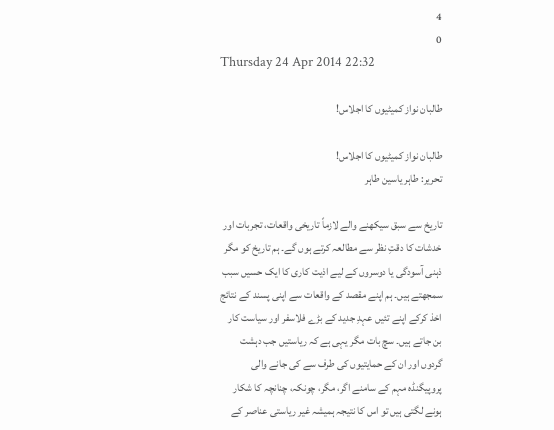4
0
Thursday 24 Apr 2014 22:32

طالبان نواز کمیٹیوں کا اجلاس!

طالبان نواز کمیٹیوں کا اجلاس!
تحریر: طاہر یاسین طاہر

تاریخ سے سبق سیکھنے والے لازماً تاریخی واقعات، تجربات اور خدشات کا دقتِ نظر سے مطالعہ کرتے ہوں گے۔ ہم تاریخ کو مگر ذہنی آسودگی یا دوسروں کے لیے اذیت کاری کا ایک حسیں سبب سمجھتے ہیں۔ ہم اپنے مقصد کے واقعات سے اپنی پسند کے نتائج اخذ کرکے اپنے تئیں عہدِ جدید کے بڑے فلاسفر اور سیاست کار بن جاتے ہیں۔ سچ بات مگر یہی ہے کہ ریاستیں جب دہشت گردوں اور ان کے حمایتیوں کی طرف سے کی جانے والی پروپیگنڈہ مہم کے سامنے اگر، مگر، چونکہ، چنانچہ کا شکار ہونے لگتی ہیں تو اس کا نتیجہ ہمیشہ غیر ریاستی عناصر کے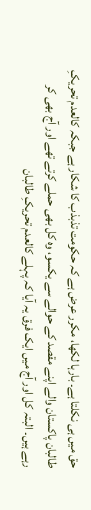حق میں ہی نکلتا ہے۔ بارہا لکھا، مکرر عرض ہے کہ حکومت تذبذب کا شکار ہے جبکہ کالعدم تحریکِ طالبان پاکستان والے اپنے مقصد کے حوالے سے یکسو، وہ کل بھی حملے کرتے تھے اور آج بھی کر رہے ہیں۔ البتہ کل اور آج میں ایک فرق یہ آیا کہ پہلے کالعدم تحریکِ طالبان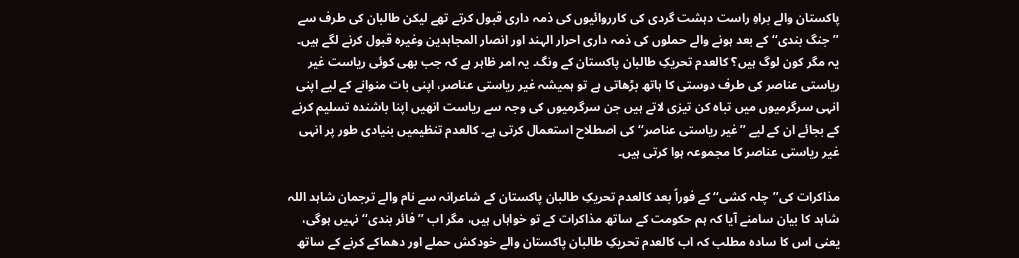پاکستان والے براہِ راست دہشت گردی کی کارروائیوں کی ذمہ داری قبول کرتے تھے لیکن طالبان کی طرف سے ’’جنگ بندی‘‘ کے بعد ہونے والے حملوں کی ذمہ داری احرار الہند اور انصار المجاہدین وغیرہ قبول کرنے لگے ہیں۔ یہ مگر کون لوگ ہیں؟ کالعدم تحریکِ طالبان پاکستان کے ونگ۔ یہ امر ظاہر ہے کہ جب بھی کوئی ریاست غیر ریاستی عناصر کی طرف دوستی کا ہاتھ بڑھاتی ہے تو ہمیشہ غیر ریاستی عناصر، اپنی بات منوانے کے لیے اپنی انہی سرگرمیوں میں تباہ کن تیزی لاتے ہیں جن سرگرمیوں کی وجہ سے ریاست انھیں اپنا باشندہ تسلیم کرنے کے بجائے ان کے لیے ’’غیر ریاستی عناصر‘‘ کی اصطلاح استعمال کرتی ہے۔ کالعدم تنظیمیں بنیادی طور پر انہی غیر ریاستی عناصر کا مجموعہ ہوا کرتی ہیں۔

مذاکرات کی’’چلہ کشی‘‘ کے فوراً بعد کالعدم تحریکِ طالبان پاکستان کے شاعرانہ سے نام والے ترجمان شاہد اللہ شاہد کا بیان سامنے آیا کہ ہم حکومت کے ساتھ مذاکرات کے تو خواہاں ہیں، مگر اب ’’فائر بندی‘‘ نہیں ہوگی، یعنی اس کا سادہ مطلب کہ اب کالعدم تحریکِ طالبان پاکستان والے خودکش حملے اور دھماکے کرنے کے ساتھ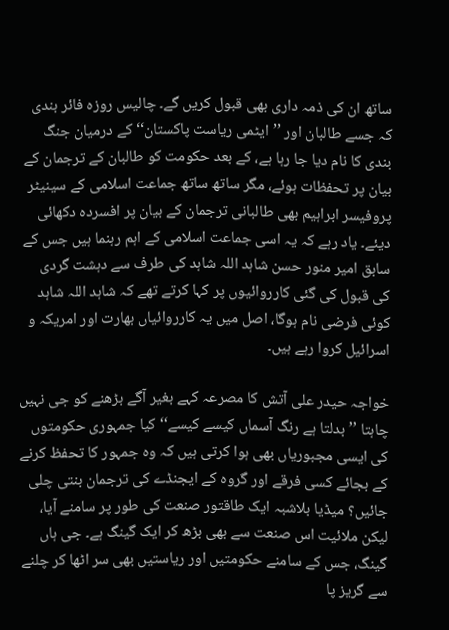ساتھ ان کی ذمہ داری بھی قبول کریں گے۔ چالیس روزہ فائر بندی کہ جسے طالبان اور ’’ایٹمی ریاست پاکستان‘‘ کے درمیان جنگ بندی کا نام دیا جا رہا ہے، کے بعد حکومت کو طالبان کے ترجمان کے بیان پر تحفظات ہوئے، مگر ساتھ ساتھ جماعت اسلامی کے سینیٹر پروفیسر ابراہیم بھی طالبانی ترجمان کے بیان پر افسردہ دکھائی دیئے۔ یاد رہے کہ یہ اسی جماعت اسلامی کے اہم رہنما ہیں جس کے سابق امیر منور حسن شاہد اللہ شاہد کی طرف سے دہشت گردی کی قبول کی گئی کارروائیوں پر کہا کرتے تھے کہ شاہد اللہ شاہد کوئی فرضی نام ہوگا، اصل میں یہ کارروائیاں بھارت اور امریکہ و اسرائیل کروا رہے ہیں۔

خواجہ حیدر علی آتش کا مصرعہ کہے بغیر آگے بڑھنے کو جی نہیں چاہتا ’’بدلتا ہے رنگ آسماں کیسے کیسے‘‘ کیا جمہوری حکومتوں کی ایسی مجبوریاں بھی ہوا کرتی ہیں کہ وہ جمہور کا تحفظ کرنے کے بجائے کسی فرقے اور گروہ کے ایجنڈے کی ترجمان بنتی چلی جائیں؟ میڈیا بلاشبہ ایک طاقتور صنعت کی طور پر سامنے آیا، لیکن ملائیت اس صنعت سے بھی بڑھ کر ایک گینگ ہے۔ جی ہاں گینگ، جس کے سامنے حکومتیں اور ریاستیں بھی سر اٹھا کر چلنے سے گریز پا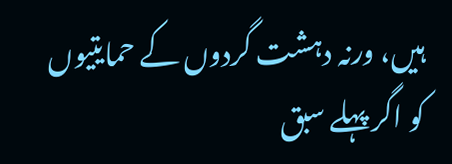ہیں، ورنہ دہشت گردوں کے حمایتیوں کو اگر پہلے سبق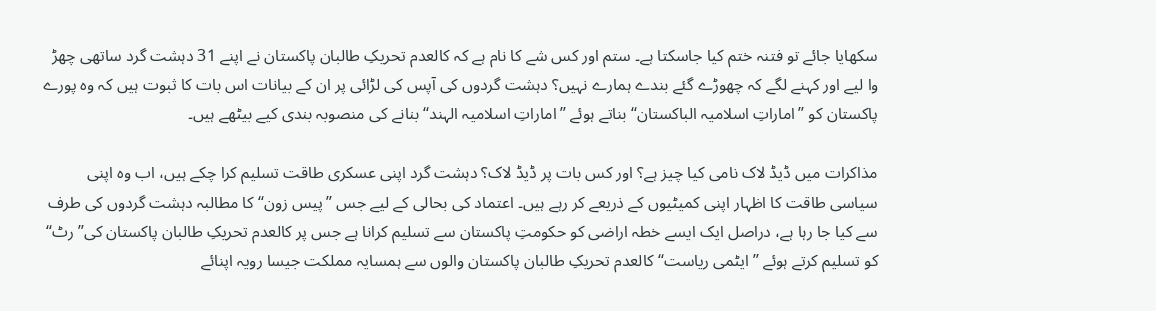سکھایا جائے تو فتنہ ختم کیا جاسکتا ہے۔ ستم اور کس شے کا نام ہے کہ کالعدم تحریکِ طالبان پاکستان نے اپنے 31 دہشت گرد ساتھی چھڑ وا لیے اور کہنے لگے کہ چھوڑے گئے بندے ہمارے نہیں؟ دہشت گردوں کی آپس کی لڑائی پر ان کے بیانات اس بات کا ثبوت ہیں کہ وہ پورے پاکستان کو ’’اماراتِ اسلامیہ الباکستان‘‘ بناتے ہوئے ’’اماراتِ اسلامیہ الہند‘‘ بنانے کی منصوبہ بندی کیے بیٹھے ہیں۔

مذاکرات میں ڈیڈ لاک نامی کیا چیز ہے؟ اور کس بات پر ڈیڈ لاک؟ دہشت گرد اپنی عسکری طاقت تسلیم کرا چکے ہیں، اب وہ اپنی سیاسی طاقت کا اظہار اپنی کمیٹیوں کے ذریعے کر رہے ہیں۔ اعتماد کی بحالی کے لیے جس ’’پیس زون‘‘ کا مطالبہ دہشت گردوں کی طرف سے کیا جا رہا ہے، دراصل ایک ایسے خطہ اراضی کو حکومتِ پاکستان سے تسلیم کرانا ہے جس پر کالعدم تحریکِ طالبان پاکستان کی’’رٹ‘‘ کو تسلیم کرتے ہوئے ’’ایٹمی ریاست‘‘ کالعدم تحریکِ طالبان پاکستان والوں سے ہمسایہ مملکت جیسا رویہ اپنائے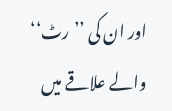اور ان کی ’’رٹ‘‘ والے علاقے میں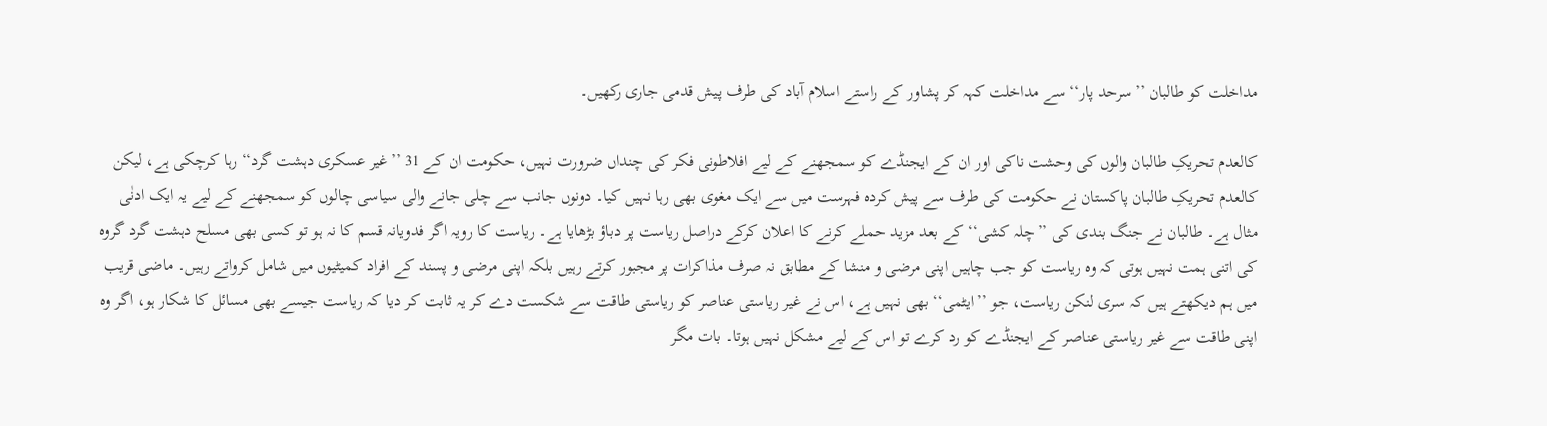مداخلت کو طالبان ’’سرحد پار‘‘ سے مداخلت کہہ کر پشاور کے راستے اسلام آباد کی طرف پیش قدمی جاری رکھیں۔

کالعدم تحریکِ طالبان والوں کی وحشت ناکی اور ان کے ایجنڈے کو سمجھنے کے لیے افلاطونی فکر کی چنداں ضرورت نہیں، حکومت ان کے 31 ’’غیر عسکری دہشت گرد‘‘ رہا کرچکی ہے، لیکن کالعدم تحریکِ طالبان پاکستان نے حکومت کی طرف سے پیش کردہ فہرست میں سے ایک مغوی بھی رہا نہیں کیا۔ دونوں جانب سے چلی جانے والی سیاسی چالوں کو سمجھنے کے لیے یہ ایک ادنٰی مثال ہے۔ طالبان نے جنگ بندی کی ’’چلہ کشی‘‘ کے بعد مزید حملے کرنے کا اعلان کرکے دراصل ریاست پر دباؤ بڑھایا ہے۔ ریاست کا رویہ اگر فدویانہ قسم کا نہ ہو تو کسی بھی مسلح دہشت گرد گروہ کی اتنی ہمت نہیں ہوتی کہ وہ ریاست کو جب چاہیں اپنی مرضی و منشا کے مطابق نہ صرف مذاکرات پر مجبور کرتے رہیں بلکہ اپنی مرضی و پسند کے افراد کمیٹیوں میں شامل کرواتے رہیں۔ ماضی قریب میں ہم دیکھتے ہیں کہ سری لنکن ریاست، جو ’’ایٹمی‘‘ بھی نہیں ہے، اس نے غیر ریاستی عناصر کو ریاستی طاقت سے شکست دے کر یہ ثابت کر دیا کہ ریاست جیسے بھی مسائل کا شکار ہو، اگر وہ اپنی طاقت سے غیر ریاستی عناصر کے ایجنڈے کو رد کرے تو اس کے لیے مشکل نہیں ہوتا۔ بات مگر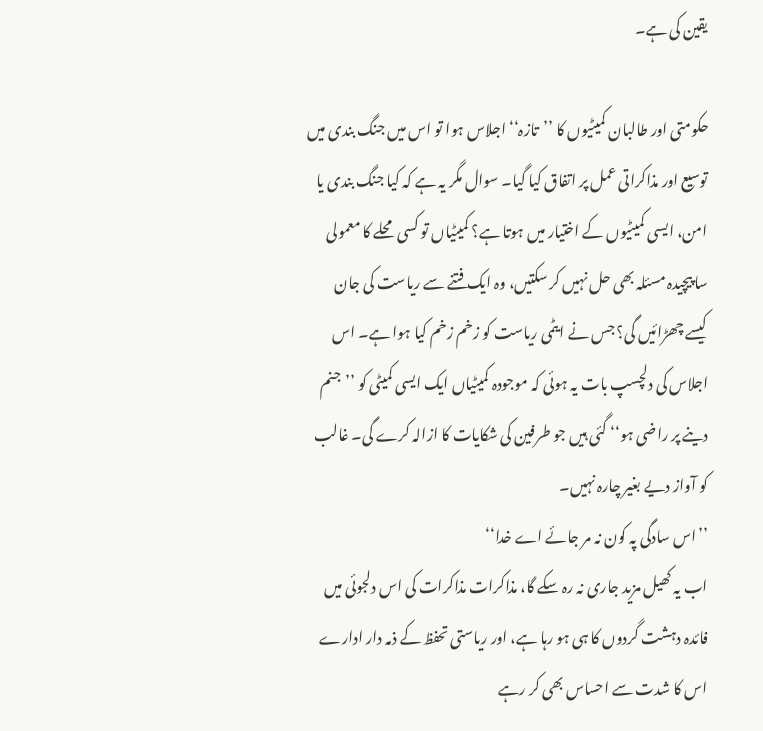یقین کی ہے۔

حکومتی اور طالبان کمیٹیوں کا ’’تازہ‘‘ اجلاس ہوا تو اس میں جنگ بندی میں توسیع اور مذاکراتی عمل پر اتفاق کیا گیا۔ سوال مگر یہ ہے کہ کیا جنگ بندی یا امن، ایسی کمیٹیوں کے اختیار میں ہوتا ہے؟ کمیٹیاں تو کسی محلے کا معمولی سا پیچیدہ مسئلہ بھی حل نہیں کر سکتیں، وہ ایک فتنے سے ریاست کی جان کیسے چھڑائیں گی؟ جس نے ایٹمی ریاست کو زخم زخم کیا ہوا ہے۔ اس اجلاس کی دلچسپ بات یہ ہوئی کہ موجودہ کمیٹیاں ایک ایسی کمیٹی کو ’’جنم دینے پر راضی ہو‘‘ گئی ہیں جو طرفین کی شکایات کا ازالہ کرے گی۔ غالب کو آواز دیے بغیر چارہ نہیں۔
’’اس سادگی پہ کون نہ مر جائے اے خدا‘‘
اب یہ کھیل مزید جاری نہ رہ سکے گا، مذاکرات مذاکرات کی اس دلجوئی میں فائدہ دہشت گردوں کا ہی ہو رہا ہے، اور ریاستی تحفظ کے ذمہ دار ادارے اس کا شدت سے احساس بھی کر رہے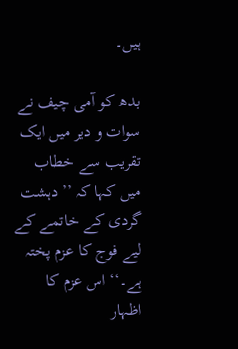ہیں۔

بدھ کو آمی چیف نے سوات و دیر میں ایک تقریب سے خطاب میں کہا کہ ’’دہشت گردی کے خاتمے کے لیے فوج کا عزم پختہ ہے۔‘‘ اس عزم کا اظہار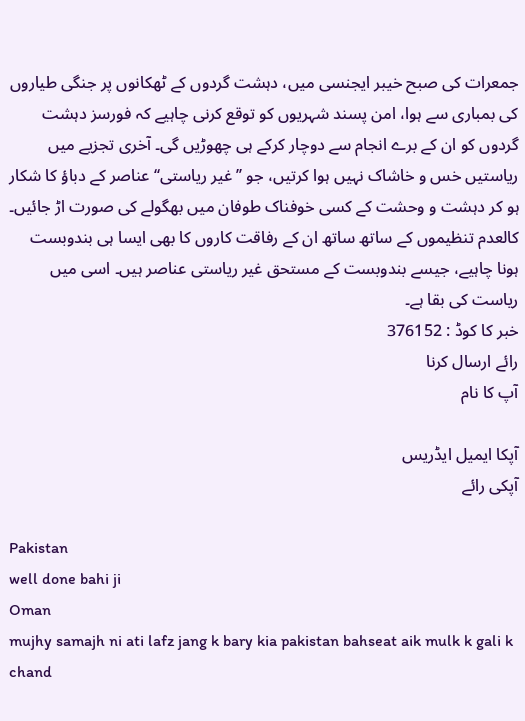جمعرات کی صبح خیبر ایجنسی میں، دہشت گردوں کے ٹھکانوں پر جنگی طیاروں کی بمباری سے ہوا، امن پسند شہریوں کو توقع کرنی چاہیے کہ فورسز دہشت گردوں کو ان کے برے انجام سے دوچار کرکے ہی چھوڑیں گی۔ آخری تجزیے میں ریاستیں خس و خاشاک نہیں ہوا کرتیں، جو ’’غیر ریاستی‘‘ عناصر کے دباؤ کا شکار ہو کر دہشت و وحشت کے کسی خوفناک طوفان میں بھگولے کی صورت اڑ جائیں۔ کالعدم تنظیموں کے ساتھ ساتھ ان کے رفاقت کاروں کا بھی ایسا ہی بندوبست ہونا چاہیے، جیسے بندوبست کے مستحق غیر ریاستی عناصر ہیں۔ اسی میں ریاست کی بقا ہے۔
خبر کا کوڈ : 376152
رائے ارسال کرنا
آپ کا نام

آپکا ایمیل ایڈریس
آپکی رائے

Pakistan
well done bahi ji
Oman
mujhy samajh ni ati lafz jang k bary kia pakistan bahseat aik mulk k gali k chand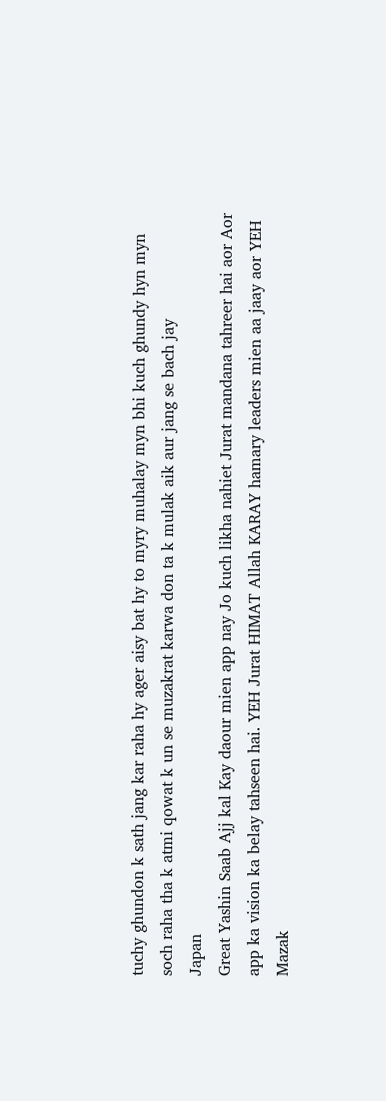tuchy ghundon k sath jang kar raha hy ager aisy bat hy to myry muhalay myn bhi kuch ghundy hyn myn soch raha tha k atmi qowat k un se muzakrat karwa don ta k mulak aik aur jang se bach jay
Japan
Great Yashin Saab Ajj kal Kay daour mien app nay Jo kuch likha nahiet Jurat mandana tahreer hai aor Aor app ka vision ka belay tahseen hai. YEH Jurat HIMAT Allah KARAY hamary leaders mien aa jaay aor YEH Mazak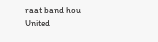raat band hou
United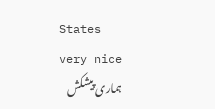States
very nice
ہماری پیشکش